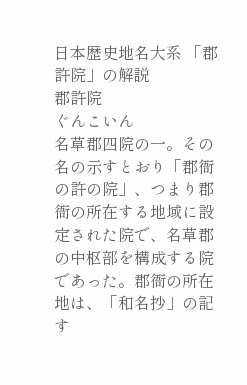日本歴史地名大系 「郡許院」の解説
郡許院
ぐんこいん
名草郡四院の一。その名の示すとおり「郡衙の許の院」、つまり郡衙の所在する地域に設定された院で、名草郡の中枢部を構成する院であった。郡衙の所在地は、「和名抄」の記す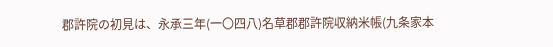郡許院の初見は、永承三年(一〇四八)名草郡郡許院収納米帳(九条家本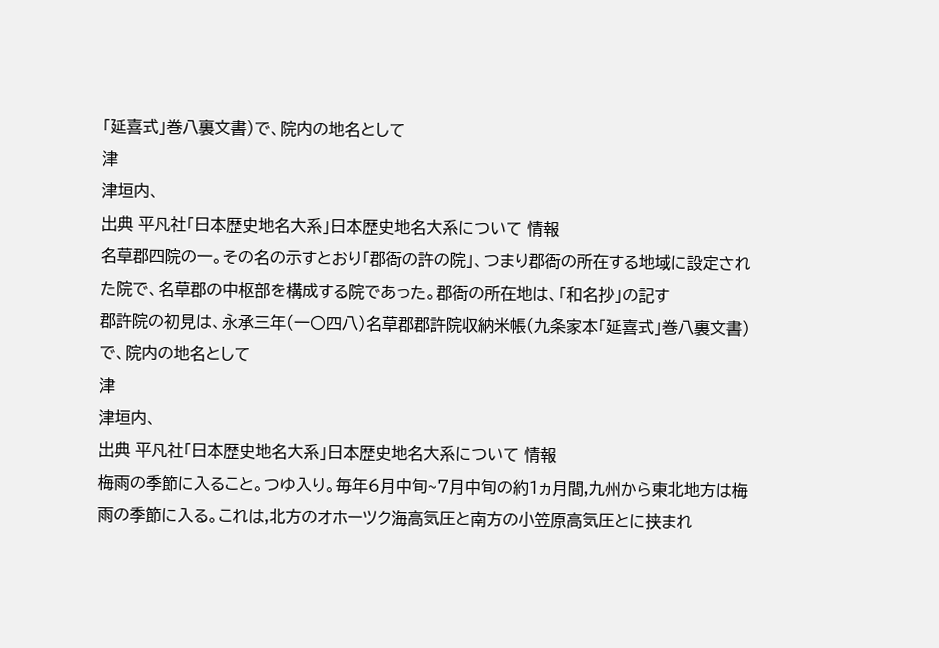「延喜式」巻八裏文書)で、院内の地名として
津
津垣内、
出典 平凡社「日本歴史地名大系」日本歴史地名大系について 情報
名草郡四院の一。その名の示すとおり「郡衙の許の院」、つまり郡衙の所在する地域に設定された院で、名草郡の中枢部を構成する院であった。郡衙の所在地は、「和名抄」の記す
郡許院の初見は、永承三年(一〇四八)名草郡郡許院収納米帳(九条家本「延喜式」巻八裏文書)で、院内の地名として
津
津垣内、
出典 平凡社「日本歴史地名大系」日本歴史地名大系について 情報
梅雨の季節に入ること。つゆ入り。毎年6月中旬~7月中旬の約1ヵ月間,九州から東北地方は梅雨の季節に入る。これは,北方のオホーツク海高気圧と南方の小笠原高気圧とに挟まれ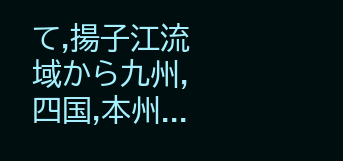て,揚子江流域から九州,四国,本州...